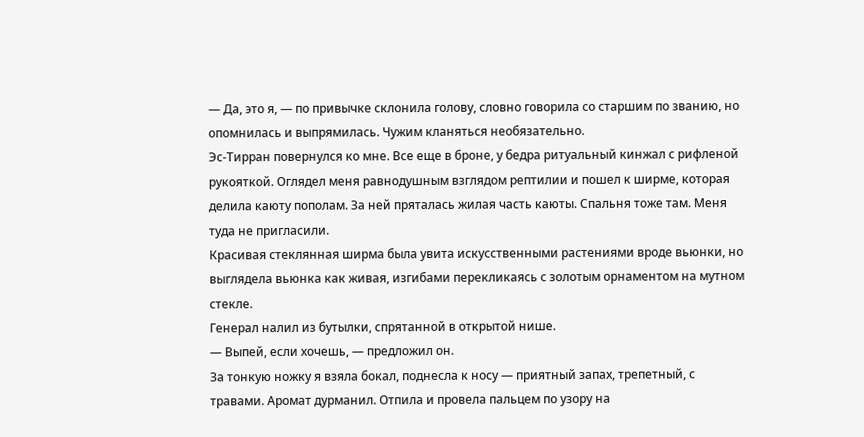— Да, это я, — по привычке склонила голову, словно говорила со старшим по званию, но опомнилась и выпрямилась. Чужим кланяться необязательно.
Эс-Тирран повернулся ко мне. Все еще в броне, у бедра ритуальный кинжал с рифленой рукояткой. Оглядел меня равнодушным взглядом рептилии и пошел к ширме, которая делила каюту пополам. За ней пряталась жилая часть каюты. Спальня тоже там. Меня туда не пригласили.
Красивая стеклянная ширма была увита искусственными растениями вроде вьюнки, но выглядела вьюнка как живая, изгибами перекликаясь с золотым орнаментом на мутном стекле.
Генерал налил из бутылки, спрятанной в открытой нише.
— Выпей, если хочешь, — предложил он.
За тонкую ножку я взяла бокал, поднесла к носу — приятный запах, трепетный, с травами. Аромат дурманил. Отпила и провела пальцем по узору на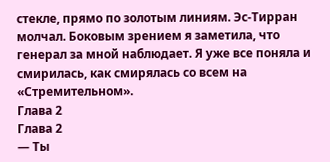стекле, прямо по золотым линиям. Эс-Тирран молчал. Боковым зрением я заметила, что генерал за мной наблюдает. Я уже все поняла и смирилась, как смирялась со всем на «Стремительном».
Глава 2
Глава 2
— Ты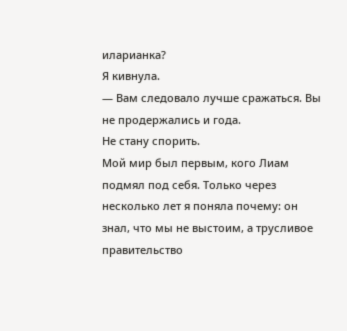иларианка?
Я кивнула.
— Вам следовало лучше сражаться. Вы не продержались и года.
Не стану спорить.
Мой мир был первым, кого Лиам подмял под себя. Только через несколько лет я поняла почему: он знал, что мы не выстоим, а трусливое правительство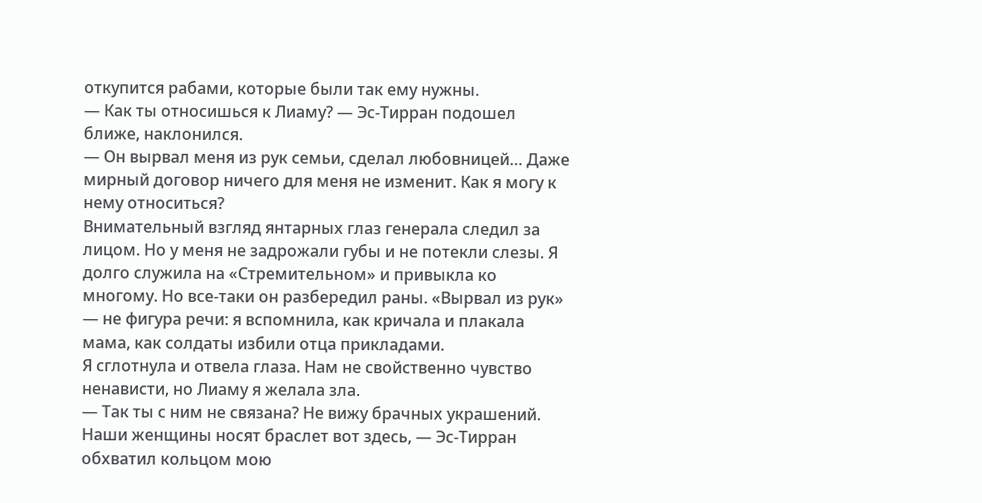откупится рабами, которые были так ему нужны.
— Как ты относишься к Лиаму? — Эс-Тирран подошел ближе, наклонился.
— Он вырвал меня из рук семьи, сделал любовницей… Даже мирный договор ничего для меня не изменит. Как я могу к нему относиться?
Внимательный взгляд янтарных глаз генерала следил за лицом. Но у меня не задрожали губы и не потекли слезы. Я долго служила на «Стремительном» и привыкла ко многому. Но все-таки он разбередил раны. «Вырвал из рук» — не фигура речи: я вспомнила, как кричала и плакала мама, как солдаты избили отца прикладами.
Я сглотнула и отвела глаза. Нам не свойственно чувство ненависти, но Лиаму я желала зла.
— Так ты с ним не связана? Не вижу брачных украшений. Наши женщины носят браслет вот здесь, — Эс-Тирран обхватил кольцом мою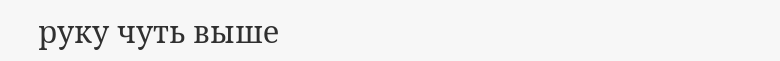руку чуть выше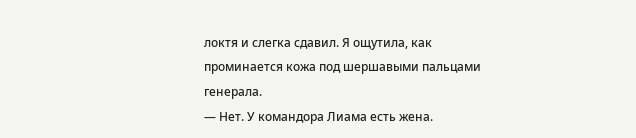локтя и слегка сдавил. Я ощутила, как проминается кожа под шершавыми пальцами генерала.
— Нет. У командора Лиама есть жена.